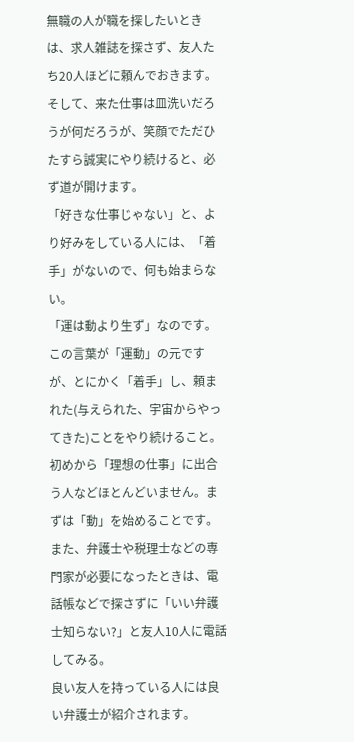無職の人が職を探したいときは、求人雑誌を探さず、友人たち20人ほどに頼んでおきます。
そして、来た仕事は皿洗いだろうが何だろうが、笑顔でただひたすら誠実にやり続けると、必ず道が開けます。
「好きな仕事じゃない」と、より好みをしている人には、「着手」がないので、何も始まらない。
「運は動より生ず」なのです。
この言葉が「運動」の元ですが、とにかく「着手」し、頼まれた(与えられた、宇宙からやってきた)ことをやり続けること。
初めから「理想の仕事」に出合う人などほとんどいません。まずは「動」を始めることです。
また、弁護士や税理士などの専門家が必要になったときは、電話帳などで探さずに「いい弁護士知らない?」と友人10人に電話してみる。
良い友人を持っている人には良い弁護士が紹介されます。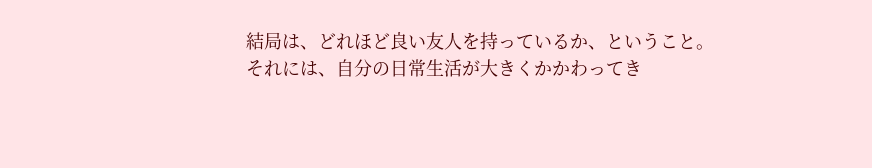結局は、どれほど良い友人を持っているか、ということ。
それには、自分の日常生活が大きくかかわってき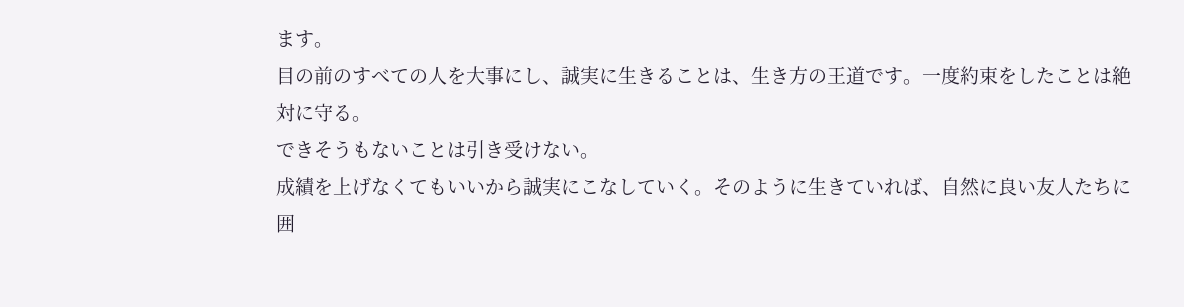ます。
目の前のすべての人を大事にし、誠実に生きることは、生き方の王道です。一度約束をしたことは絶対に守る。
できそうもないことは引き受けない。
成績を上げなくてもいいから誠実にこなしていく。そのように生きていれば、自然に良い友人たちに囲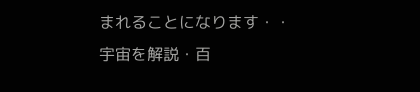まれることになります・・
宇宙を解説・百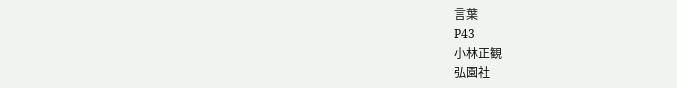言葉
P43
小林正観
弘園社